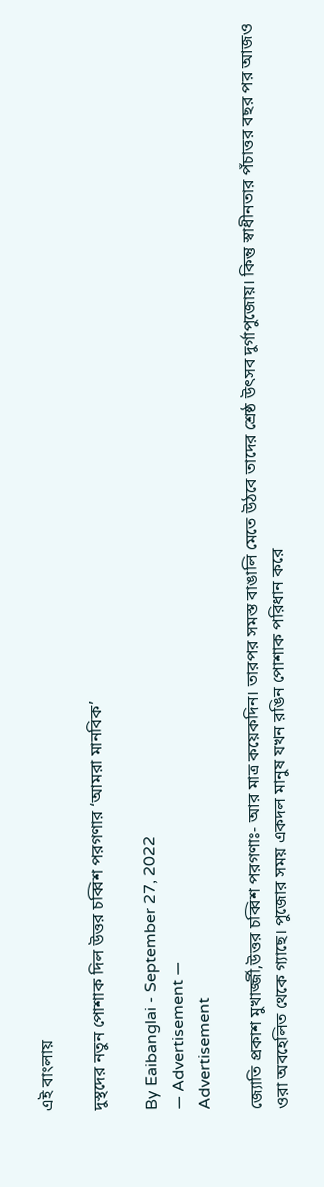এই বাংলায়

দুস্থদের নতুন পোশাক দিল উত্তর চব্বিশ পরগণার ‘আমরা মানবিক’

By Eaibanglai - September 27, 2022
— Advertisement —
Advertisement

জ্যোতি প্রকাশ মুখার্জ্জী,উত্তর চব্বিশ পরগণাঃ- আর মাত্র কয়েকদিন। তারপর সমস্ত বাঙালি মেতে উঠবে তাদের শ্রেষ্ঠ উৎসব দুর্গাপুজোয়। কিন্তু স্বাধীনতার পঁচাত্তর বছর পর আজও ওরা অবহেলিত থেকে গ্যাছে। পুজোর সময় একদল মানুষ যখন রঙিন পোশাক পরিধান করে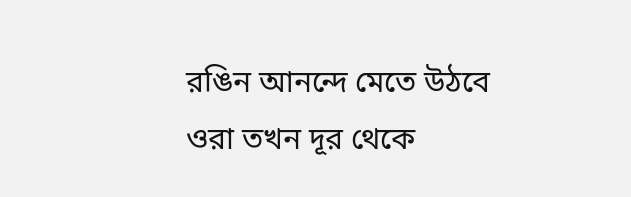রঙিন আনন্দে মেতে উঠবে ওরা তখন দূর থেকে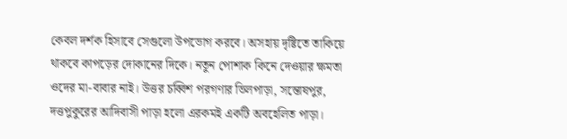কেবল দর্শক হিসাবে সেগুলো উপভোগ করবে। অসহায় দৃষ্টিতে তাকিয়ে থাকবে কাপড়ের দোকানের দিকে। নতুন পোশাক কিনে দেওয়ার ক্ষমতা ওদের মা-বাবার নাই। উত্তর চব্বিশ পরগণার ভিলপাড়া, সন্তোষপুর, দত্তপুকুরের আদিবাসী পাড়া হলো এরকমই একটি অবহেলিত পাড়া।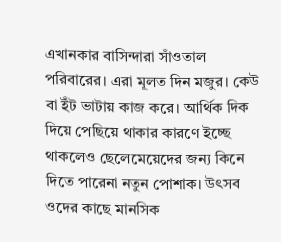এখানকার বাসিন্দারা সাঁওতাল পরিবারের। এরা মূলত দিন মজুর। কেউ বা ইঁট ভাটায় কাজ করে। আর্থিক দিক দিয়ে পেছিয়ে থাকার কারণে ইচ্ছে থাকলেও ছেলেমেয়েদের জন্য কিনে দিতে পারেনা নতুন পোশাক। উৎসব ওদের কাছে মানসিক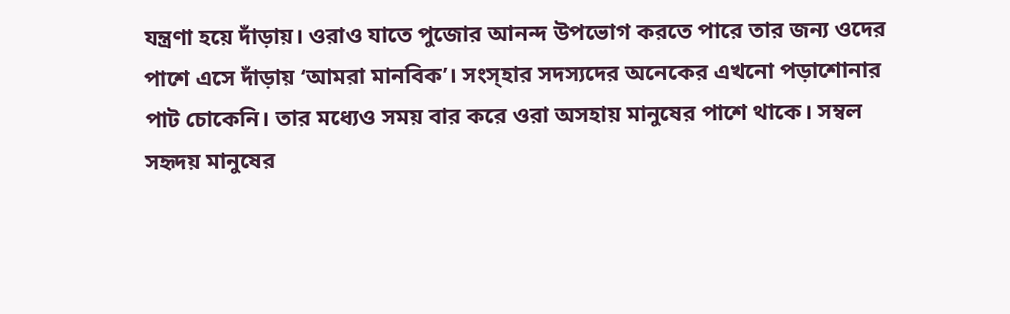যন্ত্রণা হয়ে দাঁড়ায়। ওরাও যাতে পুজোর আনন্দ উপভোগ করতে পারে তার জন্য ওদের পাশে এসে দাঁড়ায় ‘আমরা মানবিক’। সংস্হার সদস্যদের অনেকের এখনো পড়াশোনার পাট চোকেনি। তার মধ্যেও সময় বার করে ওরা অসহায় মানুষের পাশে থাকে। সম্বল সহৃদয় মানুষের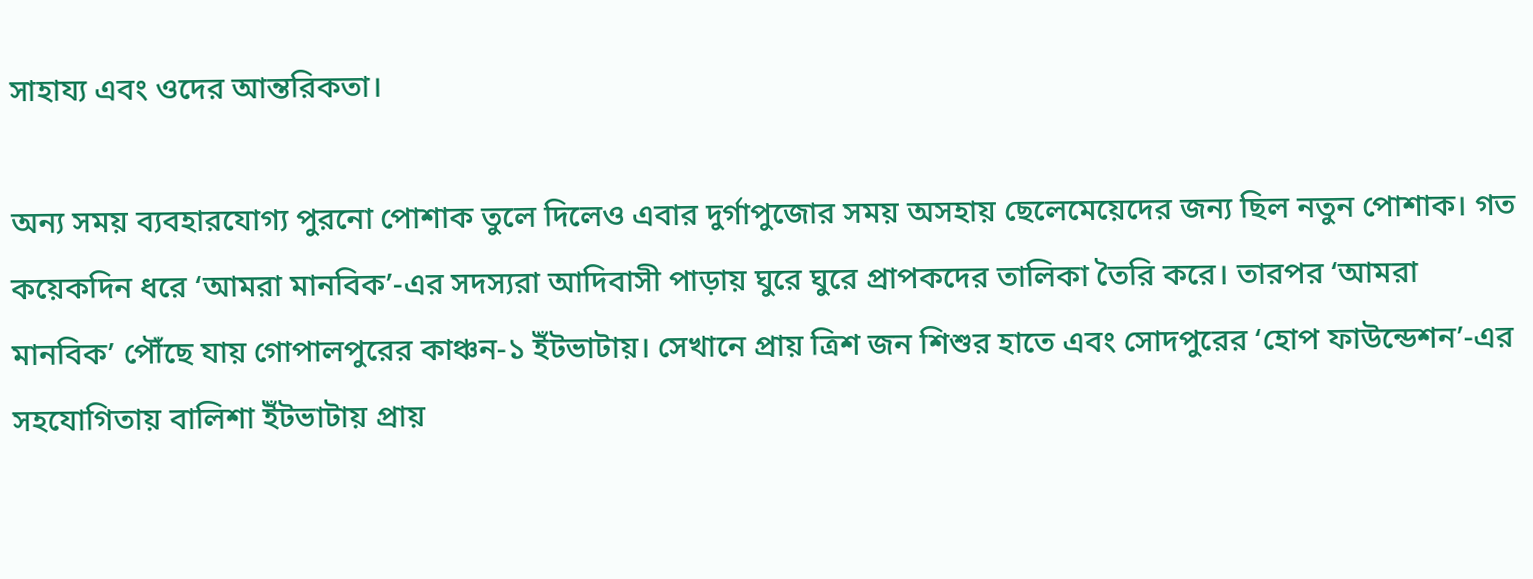সাহায্য এবং ওদের আন্তরিকতা।

অন্য সময় ব্যবহারযোগ্য পুরনো পোশাক তুলে দিলেও এবার দুর্গাপুজোর সময় অসহায় ছেলেমেয়েদের জন্য ছিল নতুন পোশাক। গত কয়েকদিন ধরে ‘আমরা মানবিক’-এর সদস্যরা আদিবাসী পাড়ায় ঘুরে ঘুরে প্রাপকদের তালিকা তৈরি করে। তারপর ‘আমরা মানবিক’ পৌঁছে যায় গোপালপুরের কাঞ্চন-১ ইঁটভাটায়। সেখানে প্রায় ত্রিশ জন শিশুর হাতে এবং সোদপুরের ‘হোপ ফাউন্ডেশন’-এর সহযোগিতায় বালিশা ইঁটভাটায় প্রায়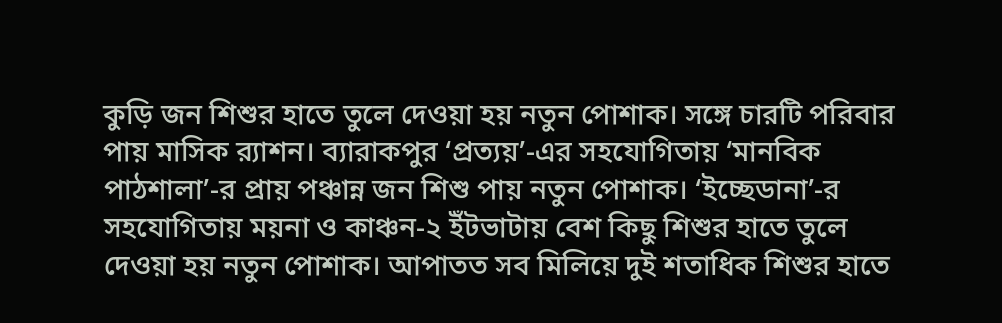কুড়ি জন শিশুর হাতে তুলে দেওয়া হয় নতুন পোশাক। সঙ্গে চারটি পরিবার পায় মাসিক র‍্যাশন। ব্যারাকপুর ‘প্রত্যয়’-এর সহযোগিতায় ‘মানবিক পাঠশালা’-র প্রায় পঞ্চান্ন জন শিশু পায় নতুন পোশাক। ‘ইচ্ছেডানা’-র সহযোগিতায় ময়না ও কাঞ্চন-২ ইঁটভাটায় বেশ কিছু শিশুর হাতে তুলে দেওয়া হয় নতুন পোশাক। আপাতত সব মিলিয়ে দুই শতাধিক শিশুর হাতে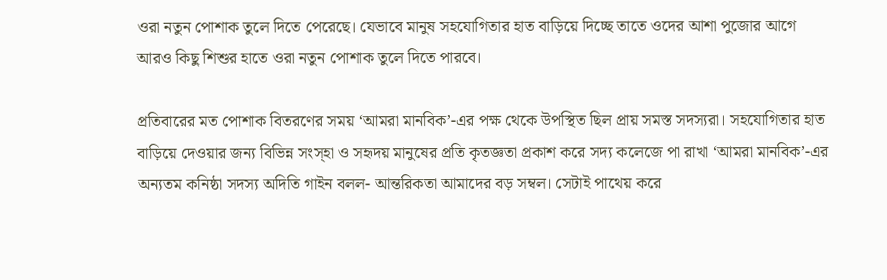ওরা নতুন পোশাক তুলে দিতে পেরেছে। যেভাবে মানুষ সহযোগিতার হাত বাড়িয়ে দিচ্ছে তাতে ওদের আশা পুজোর আগে আরও কিছু শিশুর হাতে ওরা নতুন পোশাক তুলে দিতে পারবে।

প্রতিবারের মত পোশাক বিতরণের সময় ‘আমরা মানবিক’-এর পক্ষ থেকে উপস্থিত ছিল প্রায় সমস্ত সদস্যরা। সহযোগিতার হাত বাড়িয়ে দেওয়ার জন্য বিভিন্ন সংস্হা ও সহৃদয় মানুষের প্রতি কৃতজ্ঞতা প্রকাশ করে সদ্য কলেজে পা রাখা ‘আমরা মানবিক’-এর অন্যতম কনিষ্ঠা সদস্য অদিতি গাইন বলল- আন্তরিকতা আমাদের বড় সম্বল। সেটাই পাথেয় করে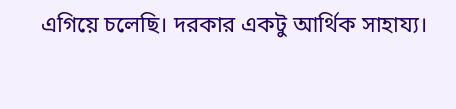এগিয়ে চলেছি। দরকার একটু আর্থিক সাহায্য।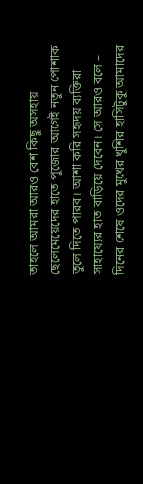তাহলে আমরা আরও বেশ কিছু অসহায় ছেলেমেয়েদের হাতে পুজোর আগেই নতুন পোশাক তুলে দিতে পারব। আশা করি সহৃদয় ব্যক্তিরা সাহায্যের হাত বাড়িয়ে দেবেন। সে আরও বলে – দিনের শেষে ওদের মুখের খুশির হাসিটুকু আমাদের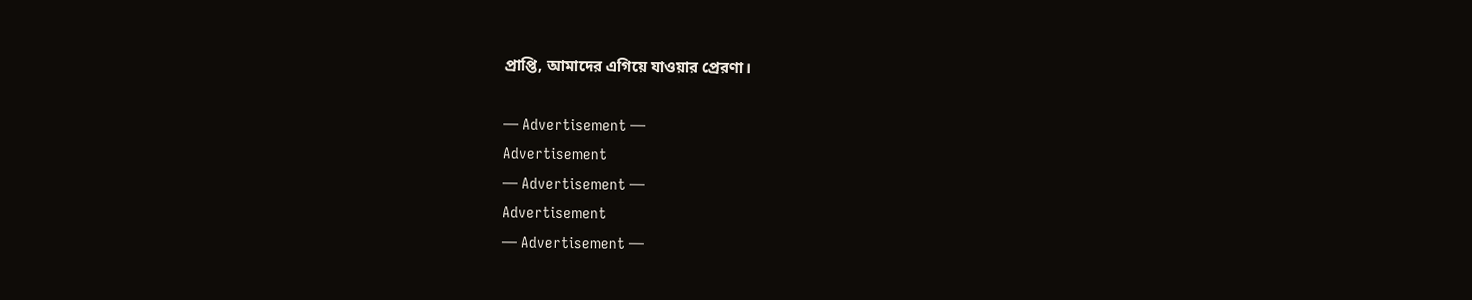প্রাপ্তি, আমাদের এগিয়ে যাওয়ার প্রেরণা।

— Advertisement —
Advertisement
— Advertisement —
Advertisement
— Advertisement —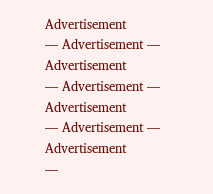Advertisement
— Advertisement —
Advertisement
— Advertisement —
Advertisement
— Advertisement —
Advertisement
—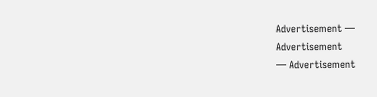Advertisement —
Advertisement
— Advertisement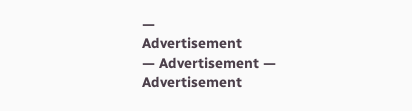—
Advertisement
— Advertisement —
Advertisement